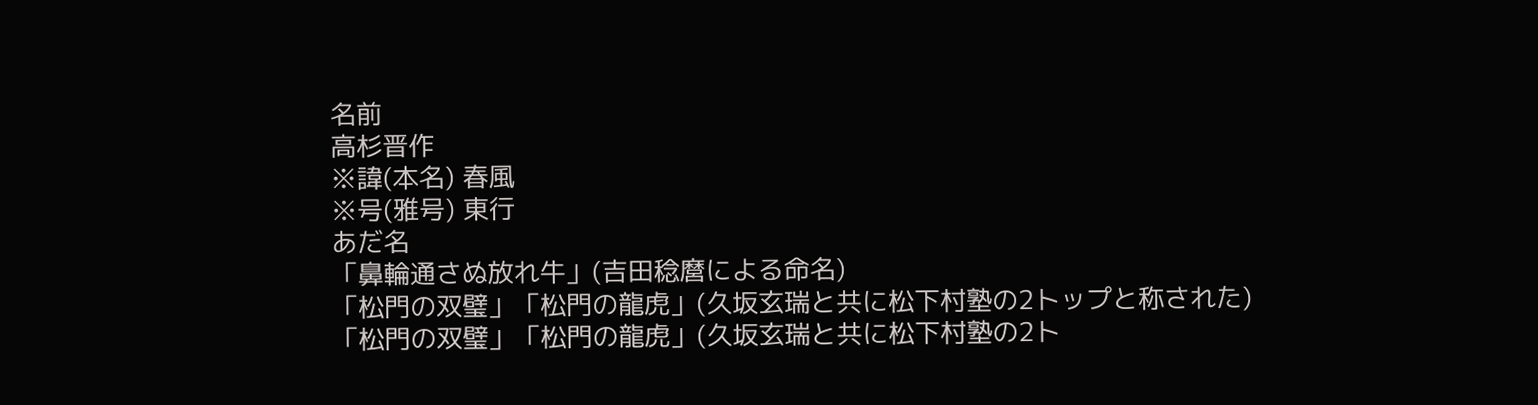名前
高杉晋作
※諱(本名) 春風
※号(雅号) 東行
あだ名
「鼻輪通さぬ放れ牛」(吉田稔麿による命名)
「松門の双璧」「松門の龍虎」(久坂玄瑞と共に松下村塾の2トップと称された)
「松門の双璧」「松門の龍虎」(久坂玄瑞と共に松下村塾の2ト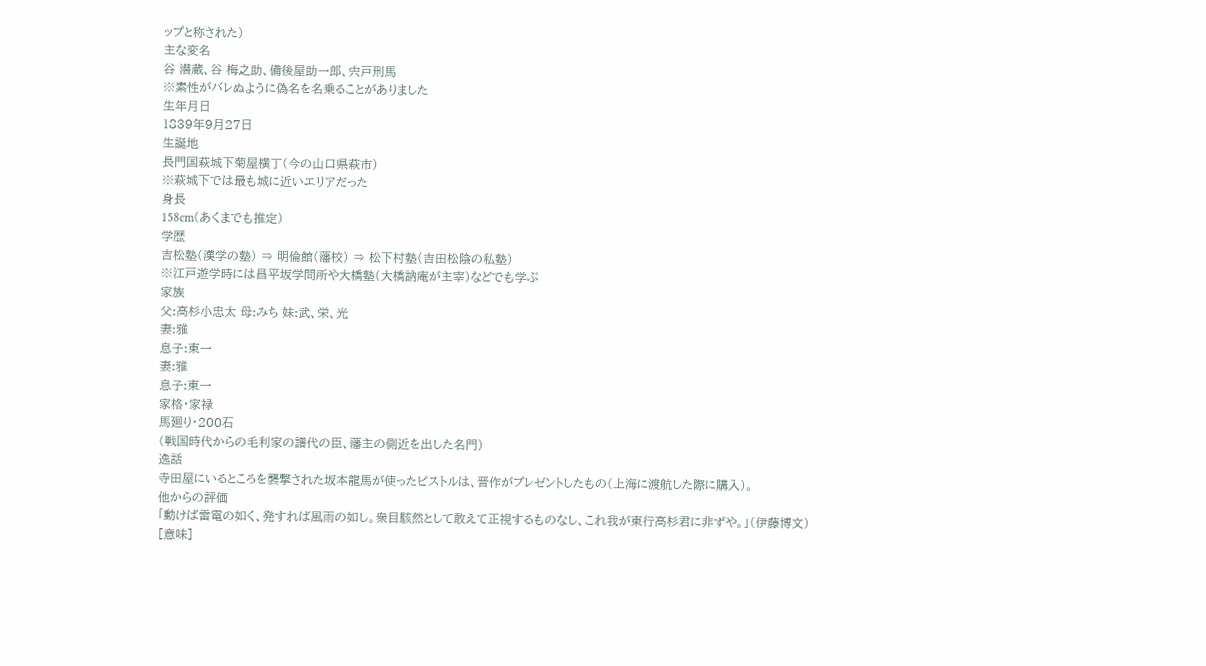ップと称された)
主な変名
谷 潜蔵、谷 梅之助、備後屋助一郎、宍戸刑馬
※素性がバレぬように偽名を名乗ることがありました
生年月日
1839年9月27日
生誕地
長門国萩城下菊屋横丁(今の山口県萩市)
※萩城下では最も城に近いエリアだった
身長
158cm(あくまでも推定)
学歴
吉松塾(漢学の塾) ⇒ 明倫館(藩校) ⇒ 松下村塾(吉田松陰の私塾)
※江戸遊学時には昌平坂学問所や大橋塾(大橋訥庵が主宰)などでも学ぶ
家族
父:高杉小忠太 母:みち 妹:武、栄、光
妻:雅
息子:東一
妻:雅
息子:東一
家格・家禄
馬廻り・200石
(戦国時代からの毛利家の譜代の臣、藩主の側近を出した名門)
逸話
寺田屋にいるところを襲撃された坂本龍馬が使ったピストルは、晋作がプレゼントしたもの(上海に渡航した際に購入)。
他からの評価
「動けば雷電の如く、発すれば風雨の如し。衆目駭然として敢えて正視するものなし、これ我が東行高杉君に非ずや。」(伊藤博文)
[意味]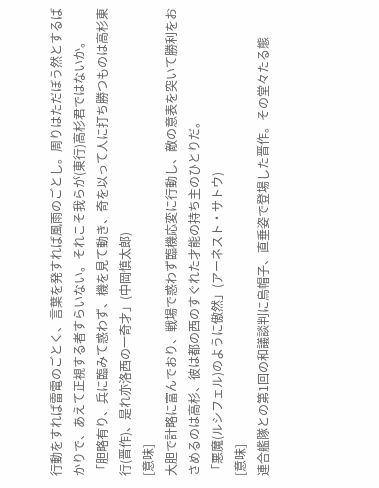行動をすれば雷電のごとく、言葉を発すれば風雨のごとし。周りはただぼう然とするばかりで、あえて正視する者すらいない。それこそ我らが(東行)高杉君ではないか。
「胆略有り、兵に臨みて惑わず、機を見て動き、奇を以って人に打ち勝つものは高杉東行(晋作)、是れ亦洛西の一奇才」(中岡慎太郎)
[意味]
大胆で計略に富んでおり、戦場で惑わず臨機応変に行動し、敵の意表を突いて勝利をおさめるのは高杉、彼は都の西のすぐれた才能の持ち主のひとりだ。
「悪魔(ルシフェル)のように傲然」(アーネスト・サトウ)
[意味]
連合艦隊との第1回の和議談判に烏帽子、直垂姿で登場した晋作。その堂々たる態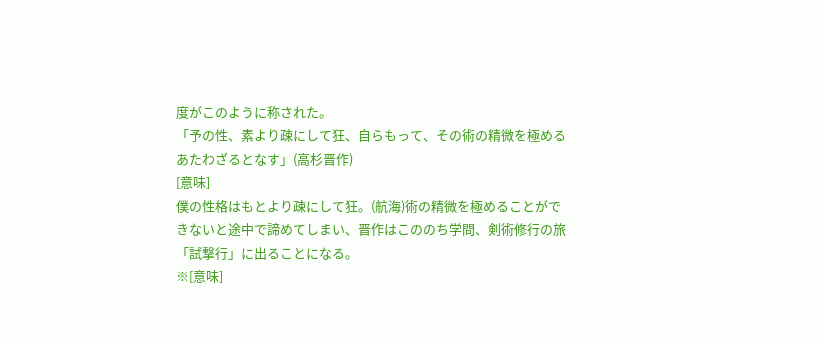度がこのように称された。
「予の性、素より疎にして狂、自らもって、その術の精微を極めるあたわざるとなす」(高杉晋作)
[意味]
僕の性格はもとより疎にして狂。(航海)術の精微を極めることができないと途中で諦めてしまい、晋作はこののち学問、剣術修行の旅「試撃行」に出ることになる。
※[意味]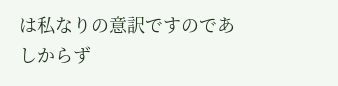は私なりの意訳ですのであしからず